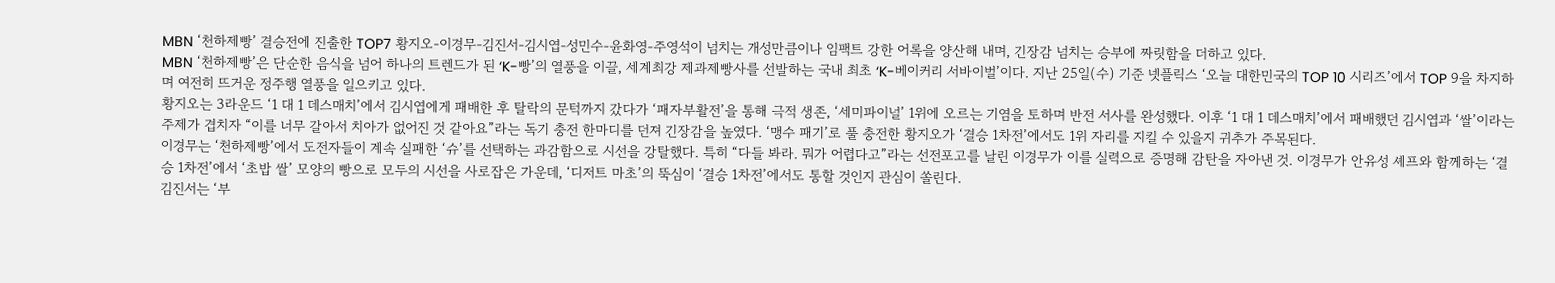MBN ‘천하제빵’ 결승전에 진출한 TOP7 황지오-이경무-김진서-김시엽-성민수-윤화영-주영석이 넘치는 개성만큼이나 임팩트 강한 어록을 양산해 내며, 긴장감 넘치는 승부에 짜릿함을 더하고 있다.
MBN ‘천하제빵’은 단순한 음식을 넘어 하나의 트렌드가 된 ‘K-빵’의 열풍을 이끌, 세계최강 제과제빵사를 선발하는 국내 최초 ‘K-베이커리 서바이벌’이다. 지난 25일(수) 기준 넷플릭스 ‘오늘 대한민국의 TOP 10 시리즈’에서 TOP 9을 차지하며 여전히 뜨거운 정주행 열풍을 일으키고 있다.
황지오는 3라운드 ‘1 대 1 데스매치’에서 김시엽에게 패배한 후 탈락의 문턱까지 갔다가 ‘패자부활전’을 통해 극적 생존, ‘세미파이널’ 1위에 오르는 기염을 토하며 반전 서사를 완성했다. 이후 ‘1 대 1 데스매치’에서 패배했던 김시엽과 ‘쌀’이라는 주제가 겹치자 “이를 너무 갈아서 치아가 없어진 것 같아요”라는 독기 충전 한마디를 던져 긴장감을 높였다. ‘맹수 패기’로 풀 충전한 황지오가 ‘결승 1차전’에서도 1위 자리를 지킬 수 있을지 귀추가 주목된다.
이경무는 ‘천하제빵’에서 도전자들이 계속 실패한 ‘슈’를 선택하는 과감함으로 시선을 강탈했다. 특히 “다들 봐라. 뭐가 어렵다고”라는 선전포고를 날린 이경무가 이를 실력으로 증명해 감탄을 자아낸 것. 이경무가 안유성 셰프와 함께하는 ‘결승 1차전’에서 ‘초밥 쌀’ 모양의 빵으로 모두의 시선을 사로잡은 가운데, ‘디저트 마초’의 뚝심이 ‘결승 1차전’에서도 통할 것인지 관심이 쏠린다.
김진서는 ‘부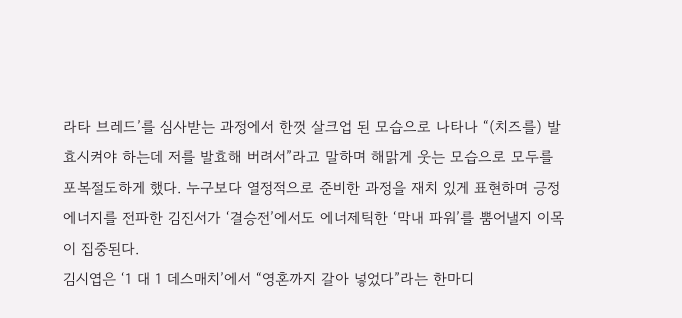라타 브레드’를 심사받는 과정에서 한껏 살크업 된 모습으로 나타나 “(치즈를) 발효시켜야 하는데 저를 발효해 버려서”라고 말하며 해맑게 웃는 모습으로 모두를 포복절도하게 했다. 누구보다 열정적으로 준비한 과정을 재치 있게 표현하며 긍정 에너지를 전파한 김진서가 ‘결승전’에서도 에너제틱한 ‘막내 파워’를 뿜어낼지 이목이 집중된다.
김시엽은 ‘1 대 1 데스매치’에서 “영혼까지 갈아 넣었다”라는 한마디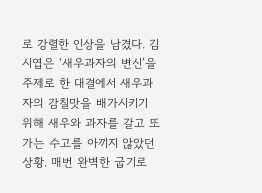로 강렬한 인상을 남겼다. 김시엽은 ‘새우과자의 변신’을 주제로 한 대결에서 새우과자의 감칠맛을 배가시키기 위해 새우와 과자를 갈고 또 가는 수고를 아끼지 않았던 상황. 매번 완벽한 굽기로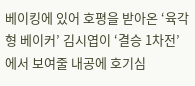베이킹에 있어 호평을 받아온 ‘육각형 베이커’ 김시엽이 ‘결승 1차전’에서 보여줄 내공에 호기심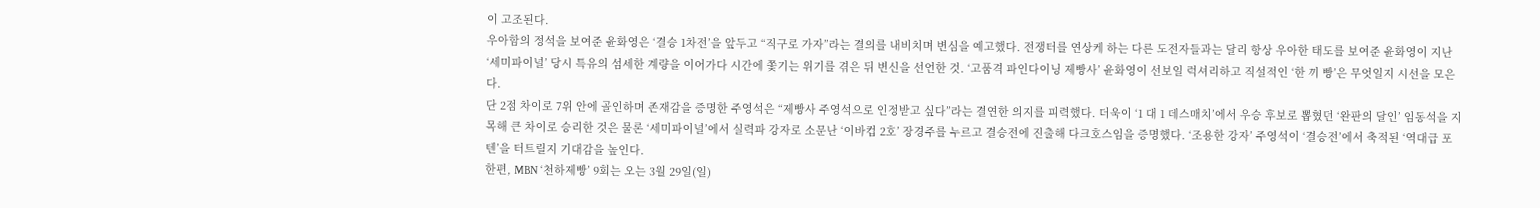이 고조된다.
우아함의 정석을 보여준 윤화영은 ‘결승 1차전’을 앞두고 “직구로 가자”라는 결의를 내비치며 변심을 예고했다. 전쟁터를 연상케 하는 다른 도전자들과는 달리 항상 우아한 태도를 보여준 윤화영이 지난 ‘세미파이널’ 당시 특유의 섬세한 계량을 이어가다 시간에 쫓기는 위기를 겪은 뒤 변신을 선언한 것. ‘고품격 파인다이닝 제빵사’ 윤화영이 선보일 럭셔리하고 직설적인 ‘한 끼 빵’은 무엇일지 시선을 모은다.
단 2점 차이로 7위 안에 골인하며 존재감을 증명한 주영석은 “제빵사 주영석으로 인정받고 싶다”라는 결연한 의지를 피력했다. 더욱이 ‘1 대 1 데스매치’에서 우승 후보로 뽑혔던 ‘완판의 달인’ 임동석을 지목해 큰 차이로 승리한 것은 물론 ‘세미파이널’에서 실력파 강자로 소문난 ‘이바컵 2호’ 장경주를 누르고 결승전에 진출해 다크호스임을 증명했다. ‘조용한 강자’ 주영석이 ‘결승전’에서 축적된 ‘역대급 포텐’을 터트릴지 기대감을 높인다.
한편, MBN ‘천하제빵’ 9회는 오는 3월 29일(일)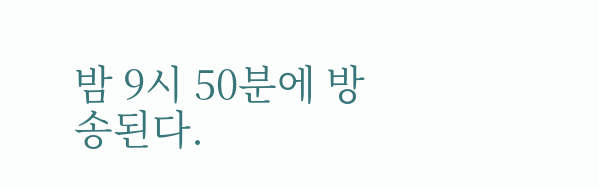밤 9시 50분에 방송된다.